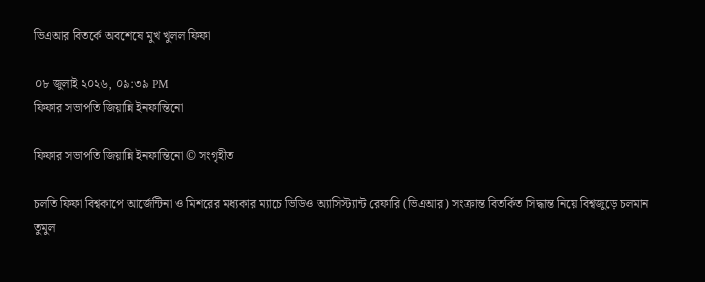ভিএআর বিতর্কে অবশেষে মুখ খুলল ফিফা

০৮ জুলাই ২০২৬, ০৯:৩৯ PM
ফিফার সভাপতি জিয়ান্নি ইনফান্তিনো

ফিফার সভাপতি জিয়ান্নি ইনফান্তিনো © সংগৃহীত

চলতি ফিফা বিশ্বকাপে আর্জেন্টিনা ও মিশরের মধ্যকার ম্যাচে ভিডিও অ্যাসিস্ট্যান্ট রেফারি (ভিএআর) সংক্রান্ত বিতর্কিত সিদ্ধান্ত নিয়ে বিশ্বজুড়ে চলমান তুমুল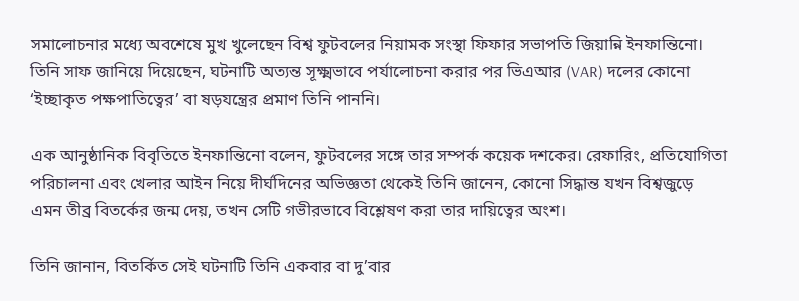সমালোচনার মধ্যে অবশেষে মুখ খুলেছেন বিশ্ব ফুটবলের নিয়ামক সংস্থা ফিফার সভাপতি জিয়ান্নি ইনফান্তিনো। তিনি সাফ জানিয়ে দিয়েছেন, ঘটনাটি অত্যন্ত সূক্ষ্মভাবে পর্যালোচনা করার পর ভিএআর (VAR) দলের কোনো ‘ইচ্ছাকৃত পক্ষপাতিত্বের’ বা ষড়যন্ত্রের প্রমাণ তিনি পাননি।

এক আনুষ্ঠানিক বিবৃতিতে ইনফান্তিনো বলেন, ফুটবলের সঙ্গে তার সম্পর্ক কয়েক দশকের। রেফারিং, প্রতিযোগিতা পরিচালনা এবং খেলার আইন নিয়ে দীর্ঘদিনের অভিজ্ঞতা থেকেই তিনি জানেন, কোনো সিদ্ধান্ত যখন বিশ্বজুড়ে এমন তীব্র বিতর্কের জন্ম দেয়, তখন সেটি গভীরভাবে বিশ্লেষণ করা তার দায়িত্বের অংশ।

তিনি জানান, বিতর্কিত সেই ঘটনাটি তিনি একবার বা দু’বার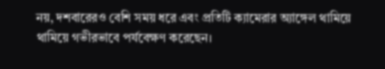নয়, দশবারেরও বেশি সময় ধরে এবং প্রতিটি ক্যামেরার অ্যাঙ্গেল থামিয়ে থামিয়ে গভীরভাবে পর্যবেক্ষণ করেছেন।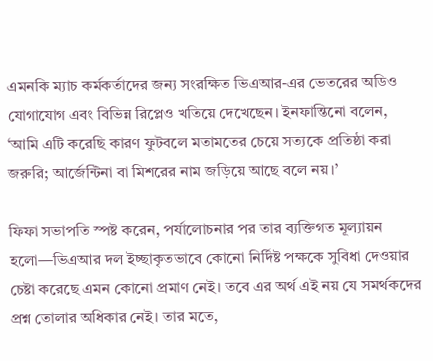এমনকি ম্যাচ কর্মকর্তাদের জন্য সংরক্ষিত ভিএআর-এর ভেতরের অডিও যোগাযোগ এবং বিভিন্ন রিপ্লেও খতিয়ে দেখেছেন। ইনফান্তিনো বলেন, ‘আমি এটি করেছি কারণ ফুটবলে মতামতের চেয়ে সত্যকে প্রতিষ্ঠা করা জরুরি; আর্জেন্টিনা বা মিশরের নাম জড়িয়ে আছে বলে নয়।’

ফিফা সভাপতি স্পষ্ট করেন, পর্যালোচনার পর তার ব্যক্তিগত মূল্যায়ন হলো—ভিএআর দল ইচ্ছাকৃতভাবে কোনো নির্দিষ্ট পক্ষকে সুবিধা দেওয়ার চেষ্টা করেছে এমন কোনো প্রমাণ নেই। তবে এর অর্থ এই নয় যে সমর্থকদের প্রশ্ন তোলার অধিকার নেই। তার মতে,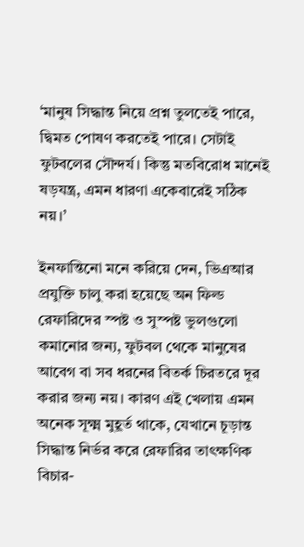‘মানুষ সিদ্ধান্ত নিয়ে প্রশ্ন তুলতেই পারে, দ্বিমত পোষণ করতেই পারে। সেটাই ফুটবলের সৌন্দর্য। কিন্তু মতবিরোধ মানেই ষড়যন্ত্র, এমন ধারণা একেবারেই সঠিক নয়।’

ইনফান্তিনো মনে করিয়ে দেন, ভিএআর প্রযুক্তি চালু করা হয়েছে অন ফিল্ড রেফারিদের স্পষ্ট ও সুস্পষ্ট ভুলগুলো কমানোর জন্য, ফুটবল থেকে মানুষের আবেগ বা সব ধরনের বিতর্ক চিরতরে দূর করার জন্য নয়। কারণ এই খেলায় এমন অনেক সূক্ষ্ম মুহূর্ত থাকে, যেখানে চূড়ান্ত সিদ্ধান্ত নির্ভর করে রেফারির তাৎক্ষণিক বিচার-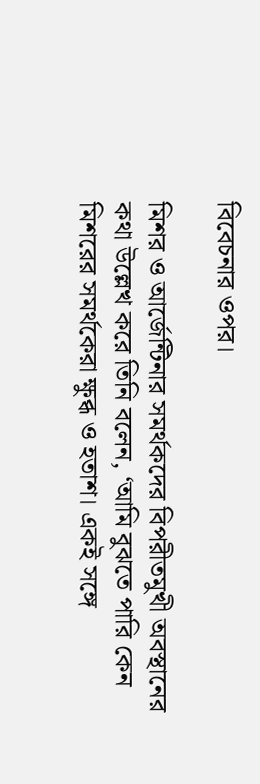বিবেচনার ওপর।

মিশর ও আর্জেন্টিনার সমর্থকদের বিপরীতমুখী অবস্থানের কথা উল্লেখ করে তিনি বলেন, ‘আমি বুঝতে পারি কেন মিশরের সমর্থকেরা ক্ষুব্ধ ও হতাশ। একই সঙ্গে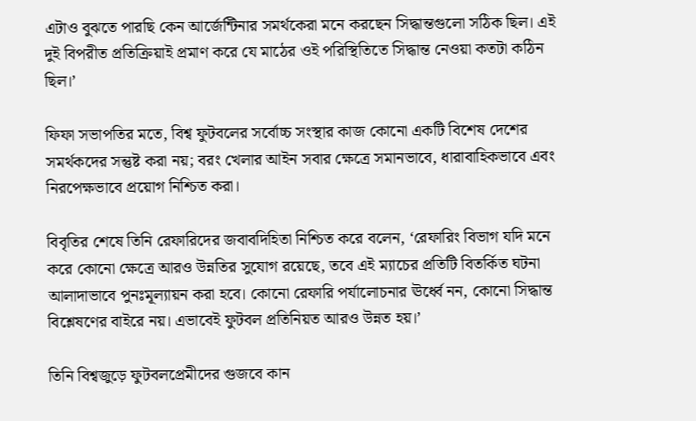এটাও বুঝতে পারছি কেন আর্জেন্টিনার সমর্থকেরা মনে করছেন সিদ্ধান্তগুলো সঠিক ছিল। এই দুই বিপরীত প্রতিক্রিয়াই প্রমাণ করে যে মাঠের ওই পরিস্থিতিতে সিদ্ধান্ত নেওয়া কতটা কঠিন ছিল।’

ফিফা সভাপতির মতে, বিশ্ব ফুটবলের সর্বোচ্চ সংস্থার কাজ কোনো একটি বিশেষ দেশের সমর্থকদের সন্তুষ্ট করা নয়; বরং খেলার আইন সবার ক্ষেত্রে সমানভাবে, ধারাবাহিকভাবে এবং নিরপেক্ষভাবে প্রয়োগ নিশ্চিত করা।

বিবৃতির শেষে তিনি রেফারিদের জবাবদিহিতা নিশ্চিত করে বলেন, ‘রেফারিং বিভাগ যদি মনে করে কোনো ক্ষেত্রে আরও উন্নতির সুযোগ রয়েছে, তবে এই ম্যাচের প্রতিটি বিতর্কিত ঘটনা আলাদাভাবে পুনঃমূল্যায়ন করা হবে। কোনো রেফারি পর্যালোচনার ঊর্ধ্বে নন, কোনো সিদ্ধান্ত বিশ্লেষণের বাইরে নয়। এভাবেই ফুটবল প্রতিনিয়ত আরও উন্নত হয়।’

তিনি বিশ্বজুড়ে ফুটবলপ্রেমীদের গুজবে কান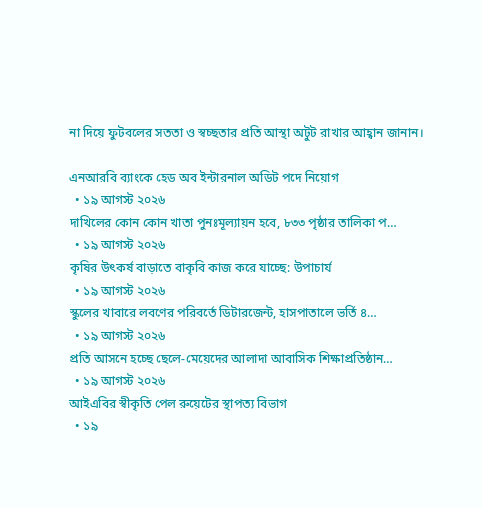না দিয়ে ফুটবলের সততা ও স্বচ্ছতার প্রতি আস্থা অটুট রাখার আহ্বান জানান।

এনআরবি ব্যাংকে হেড অব ইন্টারনাল অডিট পদে নিয়োগ
  • ১৯ আগস্ট ২০২৬
দাখিলের কোন কোন খাতা পুনঃমূল্যায়ন হবে, ৮৩৩ পৃষ্ঠার তালিকা প…
  • ১৯ আগস্ট ২০২৬
কৃষির উৎকর্ষ বাড়াতে বাকৃবি কাজ করে যাচ্ছে: উপাচার্য
  • ১৯ আগস্ট ২০২৬
স্কুলের খাবারে লবণের পরিবর্তে ডিটারজেন্ট, হাসপাতালে ভর্তি ৪…
  • ১৯ আগস্ট ২০২৬
প্রতি আসনে হচ্ছে ছেলে-মেয়েদের আলাদা আবাসিক শিক্ষাপ্রতিষ্ঠান…
  • ১৯ আগস্ট ২০২৬
আইএবির স্বীকৃতি পেল রুয়েটের স্থাপত্য বিভাগ
  • ১৯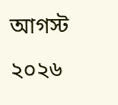আগস্ট ২০২৬